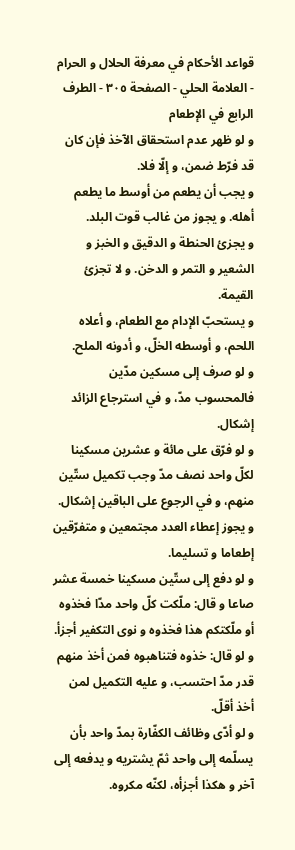قواعد الأحكام في معرفة الحلال و الحرام - العلامة الحلي - الصفحة ٣٠٥ - الطرف الرابع في الإطعام
و لو ظهر عدم استحقاق الآخذ فإن كان قد فرّط ضمن، و إلّا فلا.
و يجب أن يطعم من أوسط ما يطعم أهله. و يجوز من غالب قوت البلد.
و يجزئ الحنطة و الدقيق و الخبز و الشعير و التمر و الدخن. و لا تجزئ القيمة.
و يستحبّ الإدام مع الطعام، و أعلاه اللحم، و أوسطه الخلّ، و أدونه الملح.
و لو صرف إلى مسكين مدّين فالمحسوب مدّ، و في استرجاع الزائد إشكال.
و لو فرّق على مائة و عشرين مسكينا لكلّ واحد نصف مدّ وجب تكميل ستّين منهم، و في الرجوع على الباقين إشكال. و يجوز إعطاء العدد مجتمعين و متفرّقين إطعاما و تسليما.
و لو دفع إلى ستّين مسكينا خمسة عشر صاعا و قال: ملّكت كلّ واحد مدّا فخذوه أو ملّكتكم هذا فخذوه و نوى التكفير أجزأ.
و لو قال: خذوه فتناهبوه فمن أخذ منهم قدر مدّ احتسب، و عليه التكميل لمن أخذ أقلّ.
و لو أدّى وظائف الكفّارة بمدّ واحد بأن يسلّمه إلى واحد ثمّ يشتريه و يدفعه إلى آخر و هكذا أجزأه، لكنّه مكروه.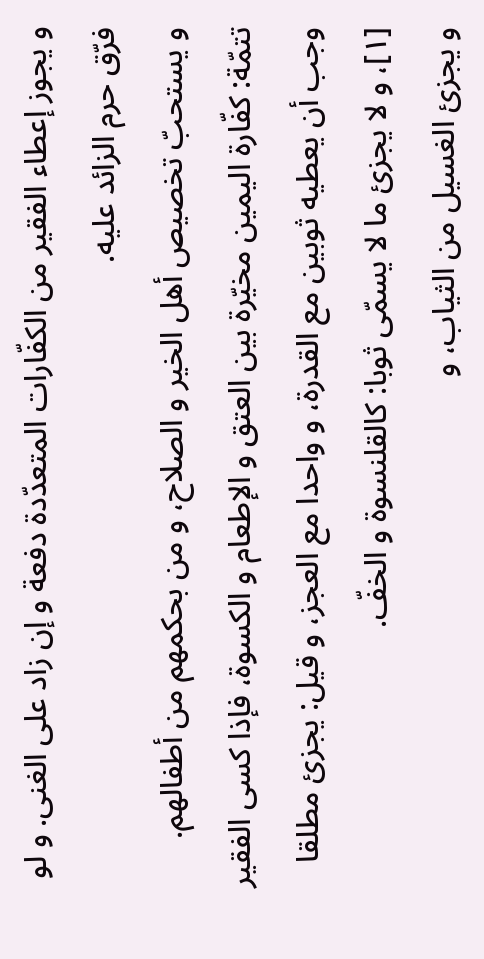و يجوز إعطاء الفقير من الكفّارات المتعدّدة دفعة و إن زاد على الغنى. و لو فرّق حرم الزائد عليه.
و يستحبّ تخصيص أهل الخير و الصلاح، و من بحكمهم من أطفالهم.
تتمّة: كفّارة اليمين مخيّرة بين العتق و الإطعام و الكسوة، فإذا كسى الفقير وجب أن يعطيه ثوبين مع القدرة، و واحدا مع العجز، و قيل: يجزئ مطلقا [١]، و لا يجزئ ما لا يسمّى ثوبا: كالقلنسوة و الخفّ.
و يجزئ الغسيل من الثياب، و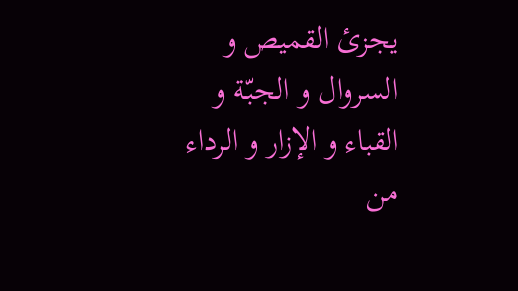يجزئ القميص و السروال و الجبّة و القباء و الإزار و الرداء من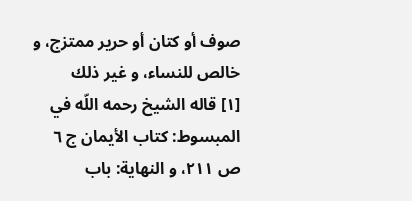صوف أو كتان أو حرير ممتزج، و خالص للنساء، و غير ذلك
[١] قاله الشيخ رحمه اللّه في المبسوط: كتاب الأيمان ج ٦ ص ٢١١، و النهاية: باب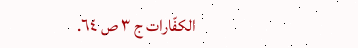الكفّارات ج ٣ ص ٦٤.